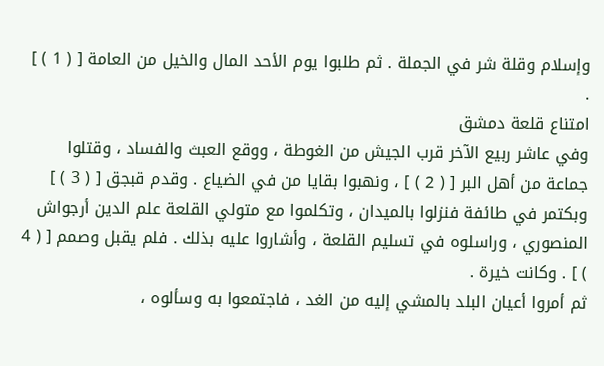وإسلام وقلة شر في الجملة . ثم طلبوا يوم الأحد المال والخيل من العامة [ ( 1 ) ] .
امتناع قلعة دمشق
وفي عاشر ربيع الآخر قرب الجيش من الغوطة ، ووقع العبث والفساد ، وقتلوا جماعة من أهل البر [ ( 2 ) ] ، ونهبوا بقايا من في الضياع . وقدم قبجق [ ( 3 ) ] وبكتمر في طائفة فنزلوا بالميدان ، وتكلموا مع متولي القلعة علم الدين أرجواش المنصوري ، وراسلوه في تسليم القلعة ، وأشاروا عليه بذلك . فلم يقبل وصمم [ ( 4 ) ] . وكانت خيرة .
ثم أمروا أعيان البلد بالمشي إليه من الغد ، فاجتمعوا به وسألوه ،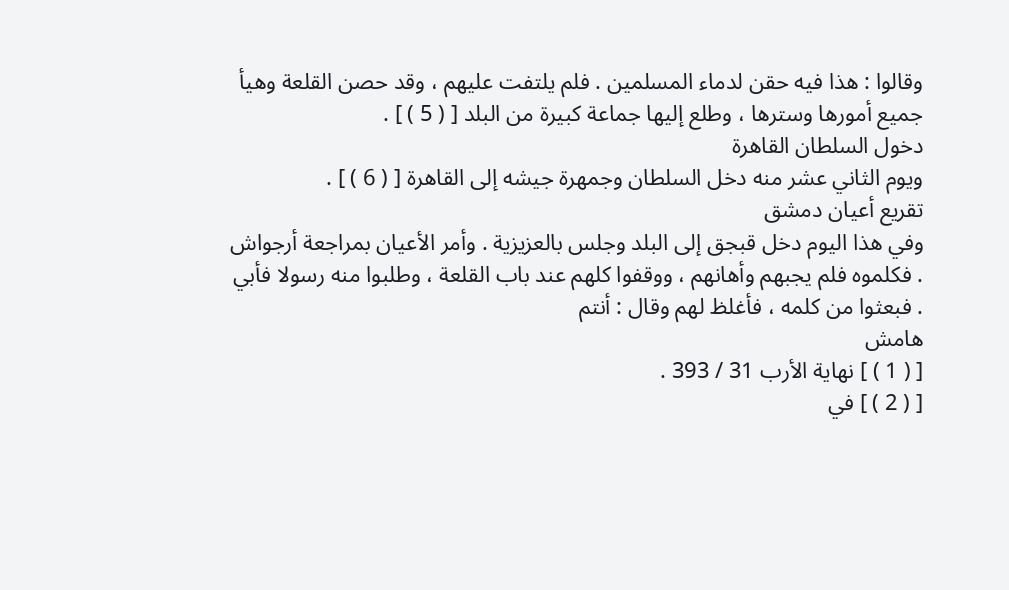وقالوا : هذا فيه حقن لدماء المسلمين . فلم يلتفت عليهم ، وقد حصن القلعة وهيأ جميع أمورها وسترها ، وطلع إليها جماعة كبيرة من البلد [ ( 5 ) ] .
دخول السلطان القاهرة
ويوم الثاني عشر منه دخل السلطان وجمهرة جيشه إلى القاهرة [ ( 6 ) ] .
تقريع أعيان دمشق
وفي هذا اليوم دخل قبجق إلى البلد وجلس بالعزيزية . وأمر الأعيان بمراجعة أرجواش . فكلموه فلم يجبهم وأهانهم ، ووقفوا كلهم عند باب القلعة ، وطلبوا منه رسولا فأبي . فبعثوا من كلمه ، فأغلظ لهم وقال : أنتم
هامش
[ ( 1 ) ] نهاية الأرب 31 / 393 .
[ ( 2 ) ] في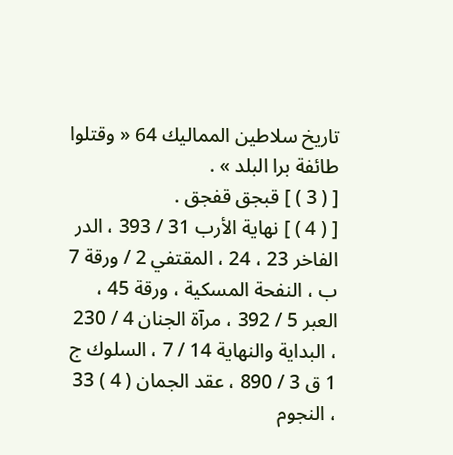تاريخ سلاطين المماليك 64 « وقتلوا طائفة برا البلد » .
[ ( 3 ) ] قبجق قفجق .
[ ( 4 ) ] نهاية الأرب 31 / 393 ، الدر الفاخر 23 ، 24 ، المقتفي 2 / ورقة 7 ب ، النفحة المسكية ، ورقة 45 ، العبر 5 / 392 ، مرآة الجنان 4 / 230 ، البداية والنهاية 14 / 7 ، السلوك ج 1 ق 3 / 890 ، عقد الجمان ( 4 ) 33 ، النجوم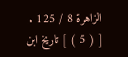الزاهرة 8 / 125 .
[ ( 5 ) ] تاريخ ابن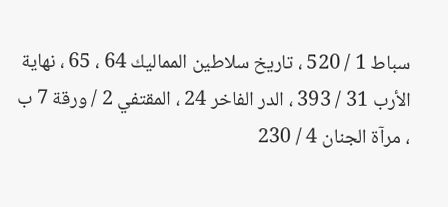سباط 1 / 520 ، تاريخ سلاطين المماليك 64 ، 65 ، نهاية الأرب 31 / 393 ، الدر الفاخر 24 ، المقتفي 2 / ورقة 7 ب ، مرآة الجنان 4 / 230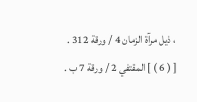، ذيل مرآة الزمان 4 / ورقة 312 .
[ ( 6 ) ] المقتفي 2 / ورقة 7 ب .